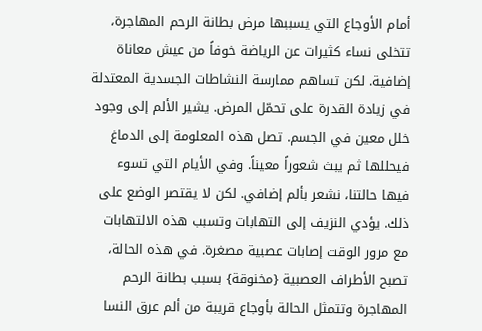أمام الأوجاع التي يسببها مرض بطانة الرحم المهاجرة، تتخلى نساء كثيرات عن الرياضة خوفاً من عيش معاناة إضافية. لكن تساهم ممارسة النشاطات الجسدية المعتدلة في زيادة القدرة على تحمّل المرض. يشير الألم إلى وجود خلل معين في الجسم. تصل هذه المعلومة إلى الدماغ فيحللها ثم يبث شعوراً معيناً. وفي الأيام التي تسوء فيها حالتنا، نشعر بألم إضافي. لكن لا يقتصر الوضع على ذلك. يؤدي النزيف إلى التهابات وتسبب هذه الالتهابات مع مرور الوقت إصابات عصبية مصغرة. في هذه الحالة، تصبح الأطراف العصبية {مخنوقة} بسبب بطانة الرحم المهاجرة وتتمثل الحالة بأوجاع قريبة من ألم عرق النسا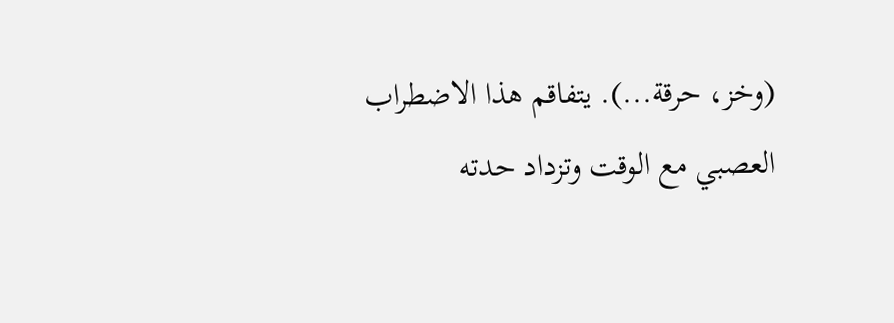(وخز، حرقة...). يتفاقم هذا الاضطراب العصبي مع الوقت وتزداد حدته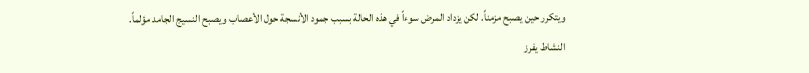ويتكرر حين يصبح مزمناً. لكن يزداد المرض سوءاً في هذه الحالة بسبب جمود الأنسجة حول الأعصاب ويصبح النسيج الجامد مؤلماً.
النشاط يفرز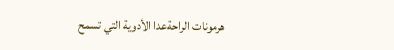هرمونات الراحةعدا الأدوية التي تسمح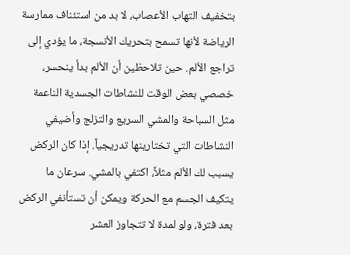بتخفيف التهاب الأعصاب، لا بد من استئناف ممارسة الرياضة لأنها تسمح بتحريك الأنسجة، ما يؤدي إلى تراجع الألم. حين تلاحظين أن الألم بدأ ينحسر، خصصي بعض الوقت للنشاطات الجسدية الناعمة مثل السباحة والمشي السريع والتزلج وأضيفي النشاطات التي تختارينها تدريجياً. إذا كان الركض يسبب لك الألم مثلاً، اكتفي بالمشي. سرعان ما يتكيف الجسم مع الحركة ويمكن أن تستأنفي الركض بعد فترة، ولو لمدة لا تتجاوز العشر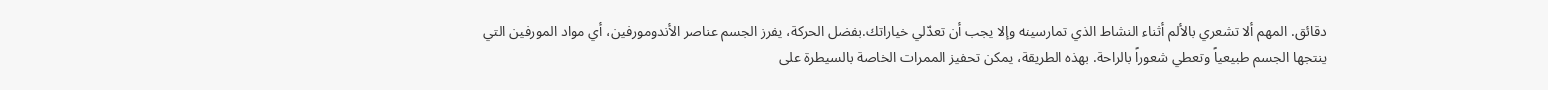دقائق. المهم ألا تشعري بالألم أثناء النشاط الذي تمارسينه وإلا يجب أن تعدّلي خياراتك.بفضل الحركة، يفرز الجسم عناصر الأندومورفين، أي مواد المورفين التي ينتجها الجسم طبيعياً وتعطي شعوراً بالراحة. بهذه الطريقة، يمكن تحفيز الممرات الخاصة بالسيطرة على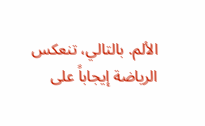الألم. بالتالي، تنعكس الرياضة إيجاباً على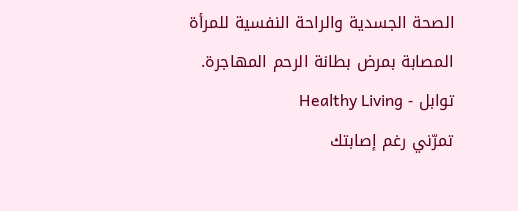الصحة الجسدية والراحة النفسية للمرأة المصابة بمرض بطانة الرحم المهاجرة.
توابل - Healthy Living
تمرّني رغم إصابتك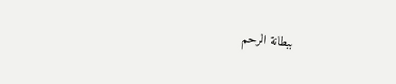ببطانة الرحم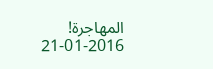المهاجرة!
21-01-2016